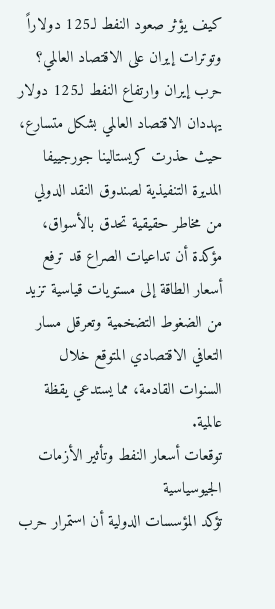كيف يؤثر صعود النفط لـ125 دولاراً وتوترات إيران على الاقتصاد العالمي؟
حرب إيران وارتفاع النفط لـ125 دولار يهددان الاقتصاد العالمي بشكل متسارع، حيث حذرت كريستالينا جورجييفا المديرة التنفيذية لصندوق النقد الدولي من مخاطر حقيقية تحدق بالأسواق، مؤكدة أن تداعيات الصراع قد ترفع أسعار الطاقة إلى مستويات قياسية تزيد من الضغوط التضخمية وتعرقل مسار التعافي الاقتصادي المتوقع خلال السنوات القادمة، مما يستدعي يقظة عالمية.
توقعات أسعار النفط وتأثير الأزمات الجيوسياسية
تؤكد المؤسسات الدولية أن استمرار حرب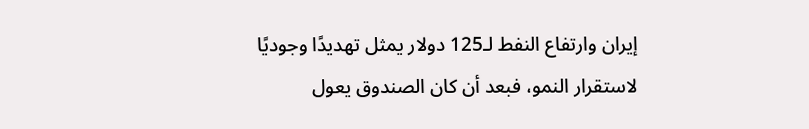إيران وارتفاع النفط لـ125 دولار يمثل تهديدًا وجوديًا لاستقرار النمو، فبعد أن كان الصندوق يعول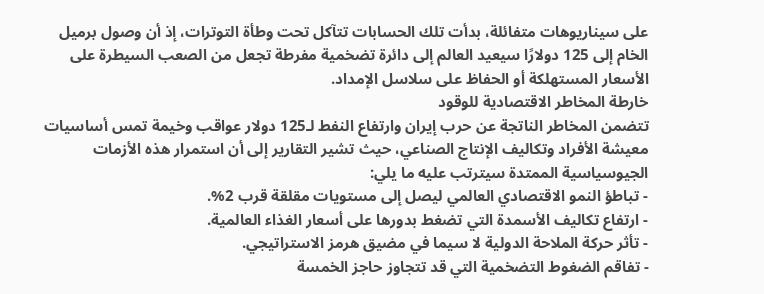على سيناريوهات متفائلة، بدأت تلك الحسابات تتآكل تحت وطأة التوترات، إذ أن وصول برميل الخام إلى 125 دولارًا سيعيد العالم إلى دائرة تضخمية مفرطة تجعل من الصعب السيطرة على الأسعار المستهلكة أو الحفاظ على سلاسل الإمداد.
خارطة المخاطر الاقتصادية للوقود
تتضمن المخاطر الناتجة عن حرب إيران وارتفاع النفط لـ125 دولار عواقب وخيمة تمس أساسيات معيشة الأفراد وتكاليف الإنتاج الصناعي، حيث تشير التقارير إلى أن استمرار هذه الأزمات الجيوسياسية الممتدة سيترتب عليه ما يلي:
- تباطؤ النمو الاقتصادي العالمي ليصل إلى مستويات مقلقة قرب 2%.
- ارتفاع تكاليف الأسمدة التي تضغط بدورها على أسعار الغذاء العالمية.
- تأثر حركة الملاحة الدولية لا سيما في مضيق هرمز الاستراتيجي.
- تفاقم الضغوط التضخمية التي قد تتجاوز حاجز الخمسة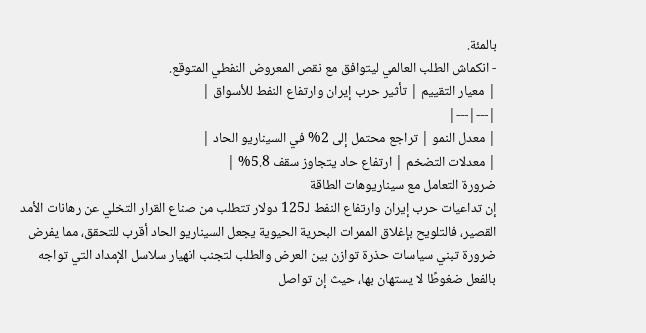بالمئة.
- انكماش الطلب العالمي ليتوافق مع نقص المعروض النفطي المتوقع.
| معيار التقييم | تأثير حرب إيران وارتفاع النفط للأسواق |
|---|---|
| معدل النمو | تراجع محتمل إلى 2% في السيناريو الحاد |
| معدلات التضخم | ارتفاع حاد يتجاوز سقف 5.8% |
ضرورة التعامل مع سيناريوهات الطاقة
إن تداعيات حرب إيران وارتفاع النفط لـ125 دولار تتطلب من صناع القرار التخلي عن رهانات الأمد القصير، فالتلويح بإغلاق الممرات البحرية الحيوية يجعل السيناريو الحاد أقرب للتحقق، مما يفرض ضرورة تبني سياسات حذرة توازن بين العرض والطلب لتجنب انهيار سلاسل الإمداد التي تواجه بالفعل ضغوطًا لا يستهان بها، حيث إن تواصل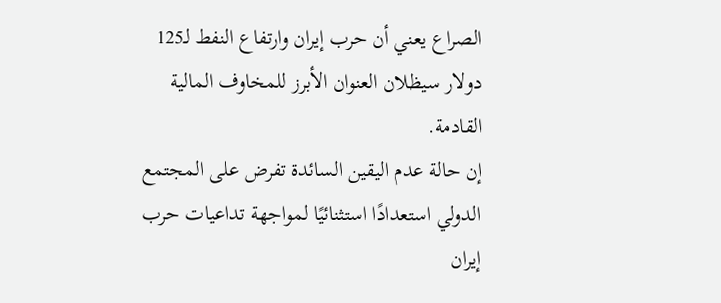الصراع يعني أن حرب إيران وارتفاع النفط لـ125 دولار سيظلان العنوان الأبرز للمخاوف المالية القادمة.
إن حالة عدم اليقين السائدة تفرض على المجتمع الدولي استعدادًا استثنائيًا لمواجهة تداعيات حرب إيران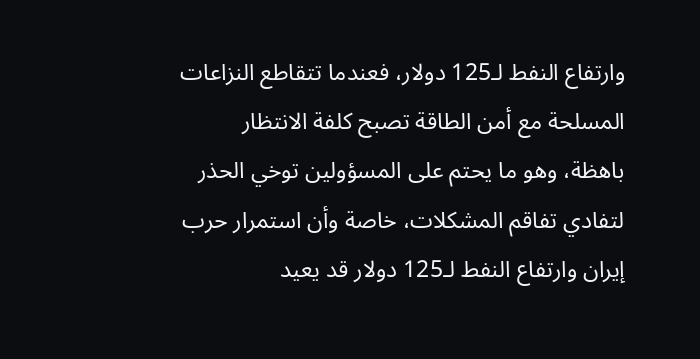وارتفاع النفط لـ125 دولار، فعندما تتقاطع النزاعات المسلحة مع أمن الطاقة تصبح كلفة الانتظار باهظة، وهو ما يحتم على المسؤولين توخي الحذر لتفادي تفاقم المشكلات، خاصة وأن استمرار حرب إيران وارتفاع النفط لـ125 دولار قد يعيد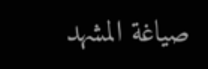صياغة المشهد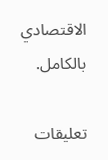الاقتصادي بالكامل.

تعليقات